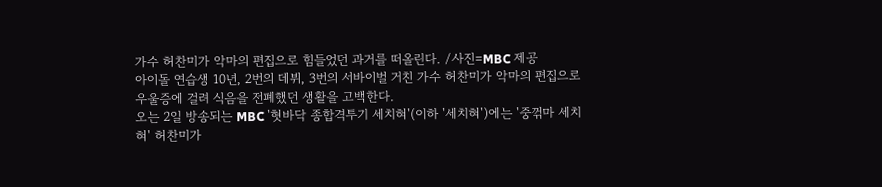가수 허찬미가 악마의 편집으로 힘들었던 과거를 떠올린다. /사진=MBC 제공
아이돌 연습생 10년, 2번의 데뷔, 3번의 서바이벌 거친 가수 허찬미가 악마의 편집으로 우울증에 걸려 식음을 전폐했던 생활을 고백한다.
오는 2일 방송되는 MBC '혓바닥 종합격투기 세치혀'(이하 '세치혀')에는 '중꺾마 세치혀' 허찬미가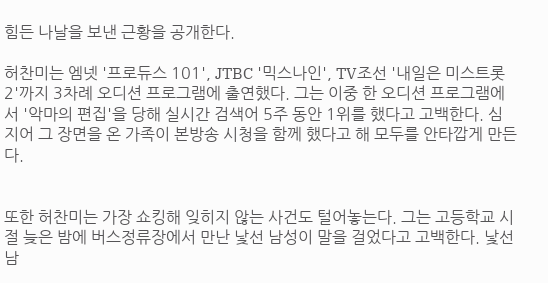힘든 나날을 보낸 근황을 공개한다.

허찬미는 엠넷 '프로듀스 101', JTBC '믹스나인', TV조선 '내일은 미스트롯2'까지 3차례 오디션 프로그램에 출연했다. 그는 이중 한 오디션 프로그램에서 '악마의 편집'을 당해 실시간 검색어 5주 동안 1위를 했다고 고백한다. 심지어 그 장면을 온 가족이 본방송 시청을 함께 했다고 해 모두를 안타깝게 만든다.


또한 허찬미는 가장 쇼킹해 잊히지 않는 사건도 털어놓는다. 그는 고등학교 시절 늦은 밤에 버스정류장에서 만난 낯선 남성이 말을 걸었다고 고백한다. 낯선 남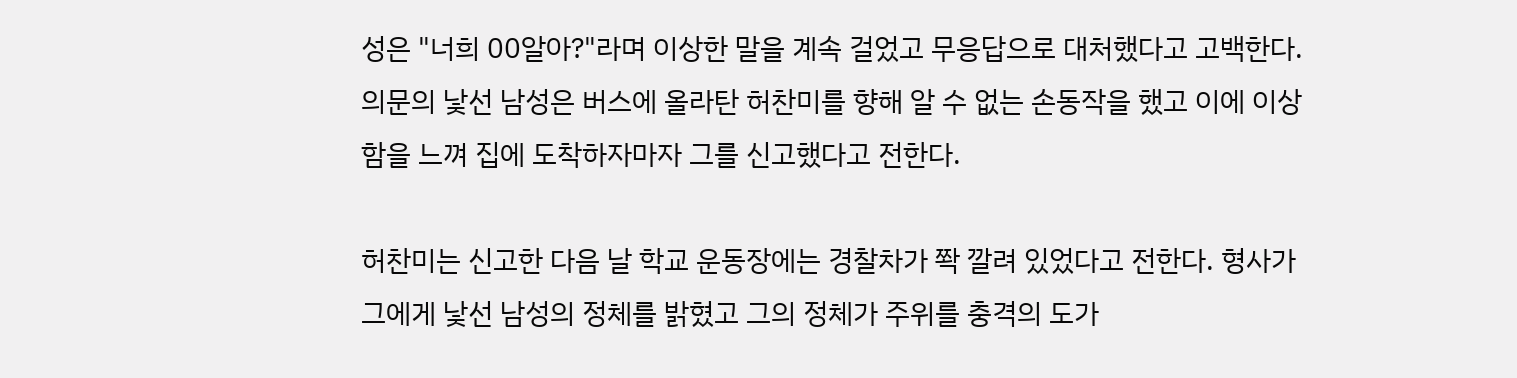성은 "너희 00알아?"라며 이상한 말을 계속 걸었고 무응답으로 대처했다고 고백한다. 의문의 낯선 남성은 버스에 올라탄 허찬미를 향해 알 수 없는 손동작을 했고 이에 이상함을 느껴 집에 도착하자마자 그를 신고했다고 전한다.

허찬미는 신고한 다음 날 학교 운동장에는 경찰차가 쫙 깔려 있었다고 전한다. 형사가 그에게 낯선 남성의 정체를 밝혔고 그의 정체가 주위를 충격의 도가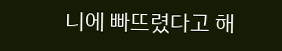니에 빠뜨렸다고 해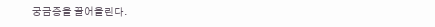궁금증을 끌어올린다.